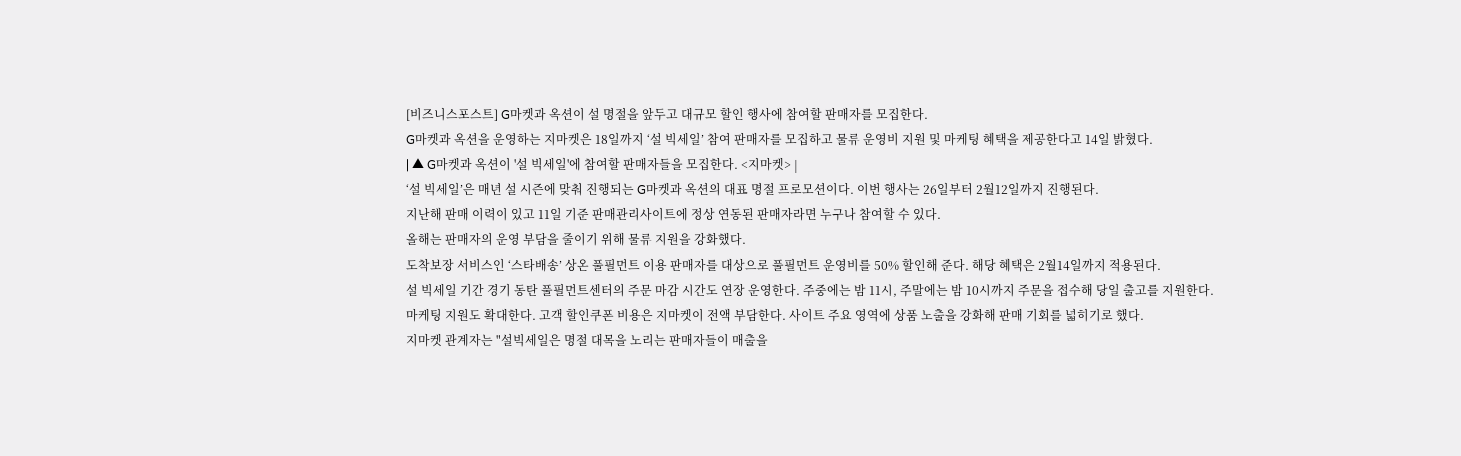[비즈니스포스트] G마켓과 옥션이 설 명절을 앞두고 대규모 할인 행사에 참여할 판매자를 모집한다.
G마켓과 옥션을 운영하는 지마켓은 18일까지 ‘설 빅세일’ 참여 판매자를 모집하고 물류 운영비 지원 및 마케팅 혜택을 제공한다고 14일 밝혔다.
| ▲ G마켓과 옥션이 '설 빅세일'에 참여할 판매자들을 모집한다. <지마켓> |
‘설 빅세일’은 매년 설 시즌에 맞춰 진행되는 G마켓과 옥션의 대표 명절 프로모션이다. 이번 행사는 26일부터 2월12일까지 진행된다.
지난해 판매 이력이 있고 11일 기준 판매관리사이트에 정상 연동된 판매자라면 누구나 참여할 수 있다.
올해는 판매자의 운영 부담을 줄이기 위해 물류 지원을 강화했다.
도착보장 서비스인 ‘스타배송’ 상온 풀필먼트 이용 판매자를 대상으로 풀필먼트 운영비를 50% 할인해 준다. 해당 혜택은 2월14일까지 적용된다.
설 빅세일 기간 경기 동탄 풀필먼트센터의 주문 마감 시간도 연장 운영한다. 주중에는 밤 11시, 주말에는 밤 10시까지 주문을 접수해 당일 출고를 지원한다.
마케팅 지원도 확대한다. 고객 할인쿠폰 비용은 지마켓이 전액 부담한다. 사이트 주요 영역에 상품 노출을 강화해 판매 기회를 넓히기로 했다.
지마켓 관계자는 "설빅세일은 명절 대목을 노리는 판매자들이 매출을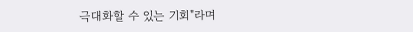극대화할 수 있는 기회"라며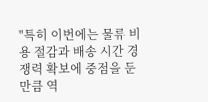"특히 이번에는 물류 비용 절감과 배송 시간 경쟁력 확보에 중점을 둔 만큼 역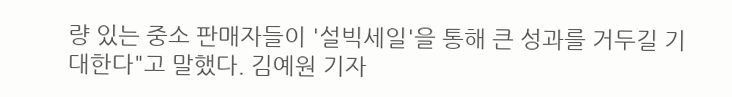량 있는 중소 판매자들이 '설빅세일'을 통해 큰 성과를 거두길 기대한다"고 말했다. 김예원 기자